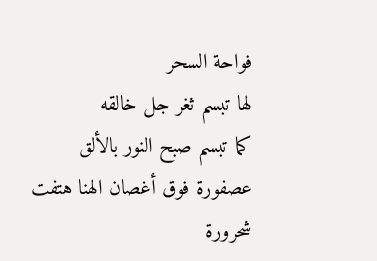فواحة السحر
لها تبسم ثغر جل خالقه
كما تبسم صبح النور بالألق
عصفورة فوق أغصان الهنا هتفت
شحرورة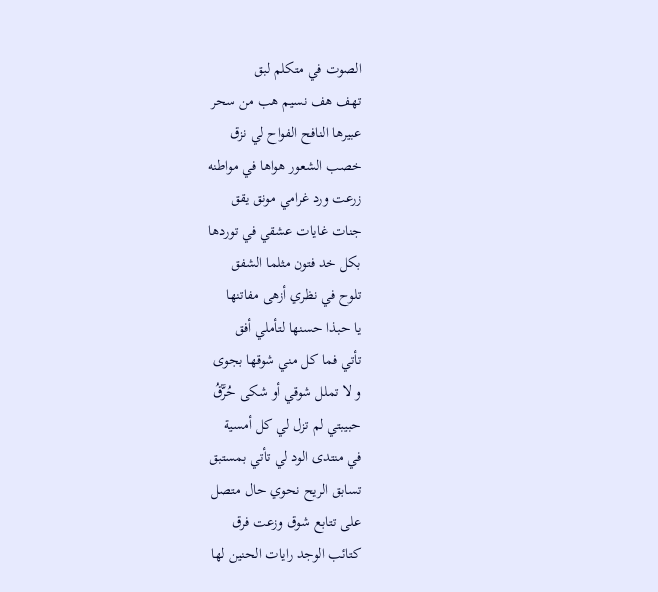الصوت في متكلم لبق
تهف هف نسيم هب من سحر
عبيرها النافح الفواح لي نزق
خصب الشعور هواها في مواطنه
زرعت ورد غرامي مونق يقق
جنات غايات عشقي في توردها
بكل خد فتون مثلما الشفق
تلوح في نظري أزهى مفاتنها
يا حبذا حسنها لتأملي أفق
تأتي فما كل مني شوقها بجوى
و لا تملل شوقي أو شكى حُرّٓقُ
حبيبتي لم تزل لي كل أمسية
في منتدى الود لي تأتي بمستبق
تسابق الريح نحوي حال متصل
على تتابع شوق وزعت فرق
كتائب الوجد رايات الحنين لها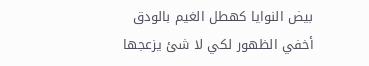بيض النوايا كهطل الغيم بالودق
أخفي الظهور لكي لا شئ يزعجها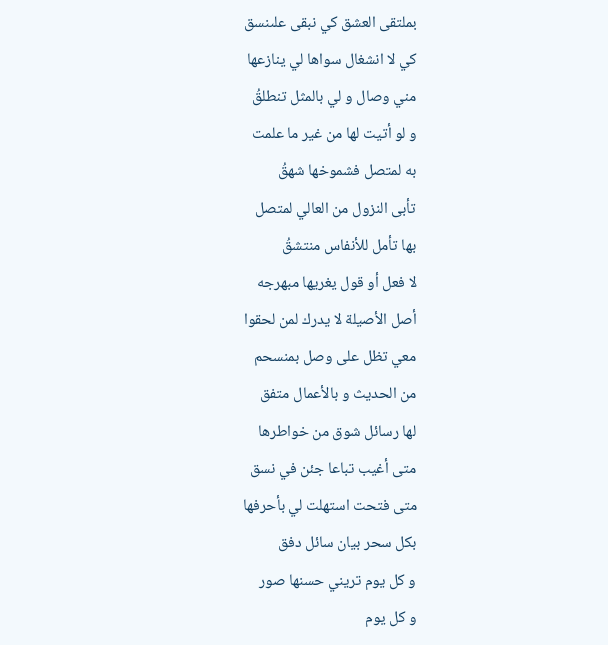بملتقى العشق كي نبقى علىنسق
كي لا انشغال سواها لي ينازعها
مني وصال و لي بالمثل تنطلقُ
و لو أتيت لها من غير ما علمت
به لمتصل فشموخها شهقُ
تأبى النزول من العالي لمتصل
بها تأمل للأنفاس منتشقُ
لا فعل أو قول يغريها مبهرجه
أصل الأصيلة لا يدرك لمن لحقوا
معي تظل على وصل بمنسحم
من الحديث و بالأعمال متفق
لها رسائل شوق من خواطرها
متى أغيب تباعا جئن في نسق
متى فتحت استهلت لي بأحرفها
بكل سحر بيان سائل دفق
و كل يوم تريني حسنها صور
و كل يوم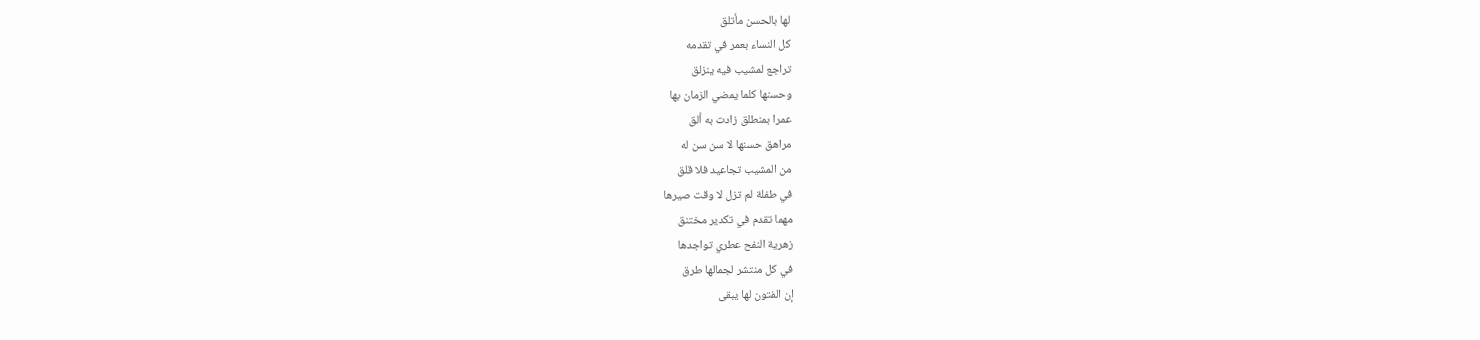لها بالحسن مأتلق
كل النساء بعمر في تقدمه
تراجع لمشيب فيه ينزلق
وحسنها كلما يمضي الزمان بها
عمرا بمنطلق زادت به ألق
مراهق حسنها لا سن سن له
من المشيب تجاعيد فلا قلق
في طفلة لم تزل لا وقت صيرها
مهما تقدم في تكدير مختنق
زهرية النفح عطري تواجدها
في كل منتشر لجمالها طرق
إن الفتون لها يبقى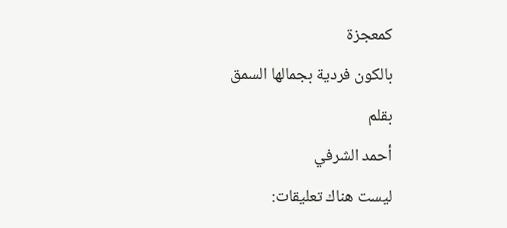كمعجزة
بالكون فردية بجمالها السمق
بقلم
أحمد الشرفي
ليست هناك تعليقات: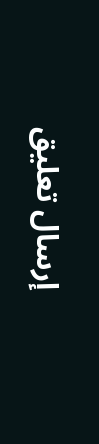إرسال تعليق